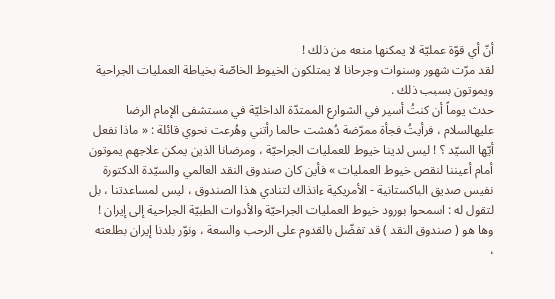أنّ أي قوّة عمليّة لا يمكنها منعه من ذلك !
لقد مرّت شهور وسنوات وجرحانا لا يمتلكون الخيوط الخاصّة بخياطة العمليات الجراحية ويموتون بسبب ذلك .
حدث يوماً أن كنتُ أسير في الشوارع الممتدّة الداخليّة في مستشفى الإمام الرضا عليهالسلام ، فرأيتُ فجأة ممرّضة دُهشت حالما رأتني وهُرعت نحوي قائلة : « ماذا نفعل أيّها السيّد ؟ ! ليس لدينا خيوط للعمليات الجراحيّة ، ومرضانا الذين يمكن علاجهم يموتون أمام أعيننا لنقص خيوط العمليات » فأين كان صندوق النقد العالمي والسيّدة الدكتورة نفيس صديق الباكستانية - الأمريكية ءانذاك لتنادي هذا الصندوق ، ليس لمساعدتنا ، بل لتقول له : اسمحوا بورود خيوط العمليات الجراحيّة والأدوات الطبيّة الجراحية إلى إيران !
وها هو ( صندوق النقد ) قد تفضّل بالقدوم على الرحب والسعة ، ونوّر بلدنا إيران بطلعته ،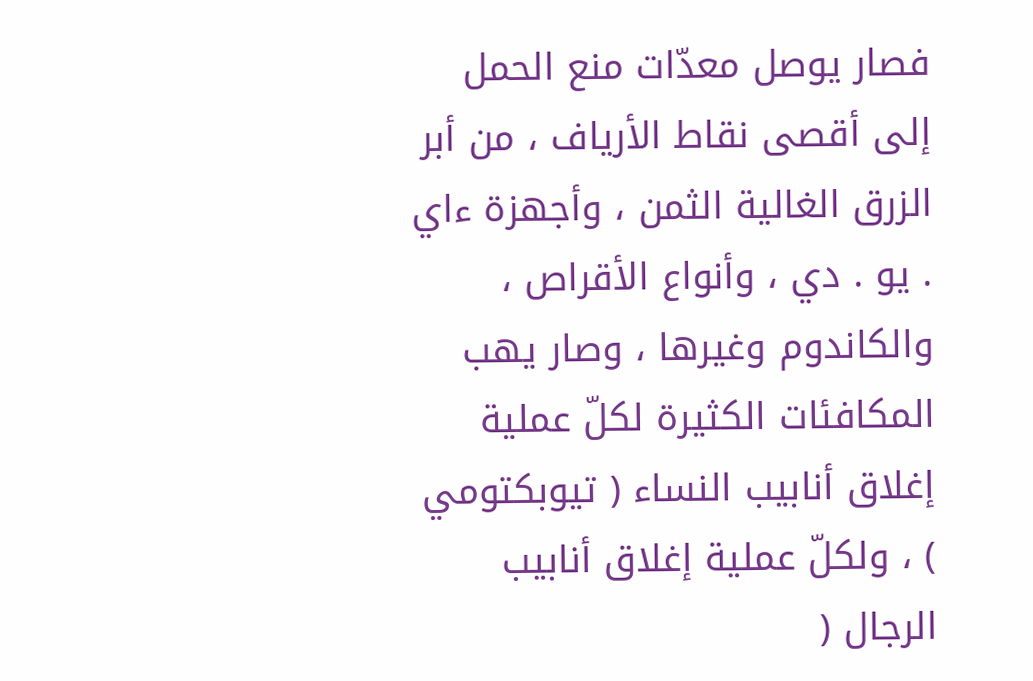فصار يوصل معدّات منع الحمل إلى أقصى نقاط الأرياف ، من أبر الزرق الغالية الثمن ، وأجهزة ءاي . يو . دي ، وأنواع الأقراص ، والكاندوم وغيرها ، وصار يهب المكافئات الكثيرة لكلّ عملية إغلاق أنابيب النساء ( تيوبكتومي ) ، ولكلّ عملية إغلاق أنابيب الرجال (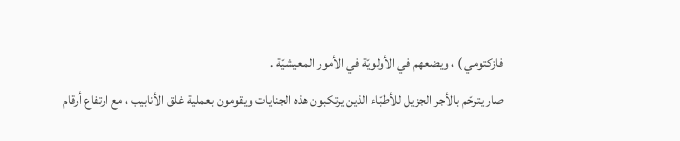فازكتومي ) ، ويضعهم في الأولويّة في الأمور المعيشيّة .
صار يترحّم بالأجر الجزيل للأطبّاء الذين يرتكبون هذه الجنايات ويقومون بعملية غلق الأنابيب ، مع ارتفاع أرقام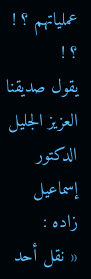عملياتهم ؟ ! ؟ !
يقول صديقنا العزيز الجليل الدكتور إسماعيل زاده :
« نقل أحد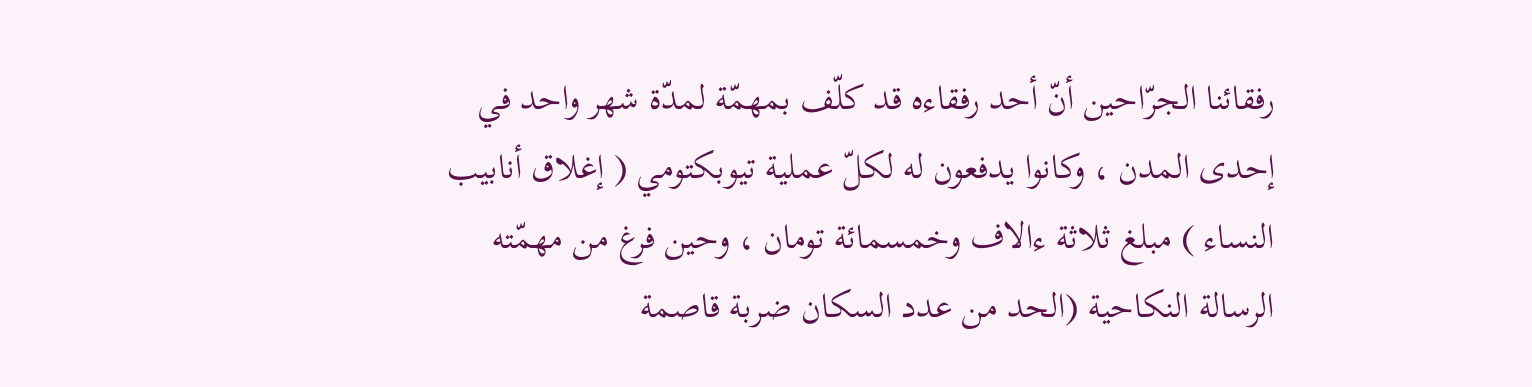رفقائنا الجرّاحين أنّ أحد رفقاءه قد كلّف بمهمّة لمدّة شهر واحد في إحدى المدن ، وكانوا يدفعون له لكلّ عملية تيوبكتومي ( إغلاق أنابيب النساء ) مبلغ ثلاثة ءالاف وخمسمائة تومان ، وحين فرغ من مهمّته
الرسالة النكاحية (الحد من عدد السكان ضربة قاصمة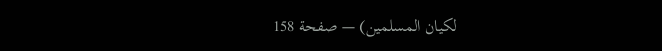لكيان المسلمين) — صفحة 158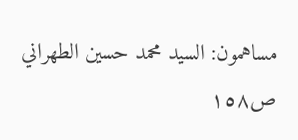مساهمون: السيد محمد حسين الطهراني
ص١٥٨